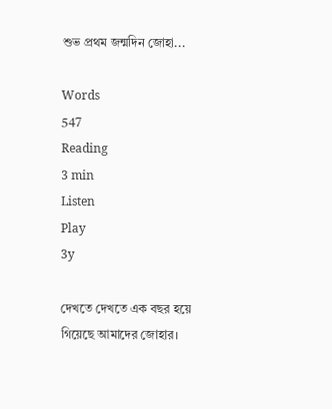শুভ প্রথম জন্মদিন জোহা...

Words
547
Reading
3 min
Listen
Play
3y

দেখতে দেখতে এক বছর হয়ে গিয়েছে আমাদের জোহার।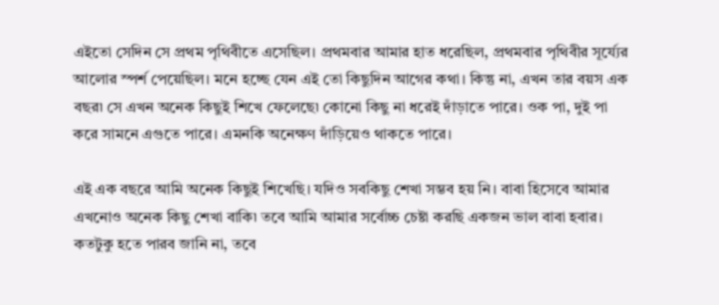এইতো সেদিন সে প্রথম পৃথিবীতে এসেছিল। প্রথমবার আমার হাত ধরেছিল, প্রথমবার পৃথিবীর সূর্য্যের আলোর স্পর্শ পেয়েছিল। মনে হচ্ছে যেন এই তো কিছুদিন আগের কথা। কিন্তু না, এখন তার বয়স এক বছর৷ সে এখন অনেক কিছুই শিখে ফেলেছে৷ কোনো কিছু না ধরেই দাঁড়াতে পারে। ওক পা, দুই পা করে সামনে এগুতে পারে। এমনকি অনেক্ষণ দাঁড়িয়েও থাকতে পারে।

এই এক বছরে আমি অনেক কিছুই শিখেছি। যদিও সবকিছু শেখা সম্ভব হয় নি। বাবা হিসেবে আমার এখনোও অনেক কিছু শেখা বাকি৷ তবে আমি আমার সর্বোচ্চ চেষ্টা করছি একজন ভাল বাবা হবার। কতটুকু হতে পারব জানি না, তবে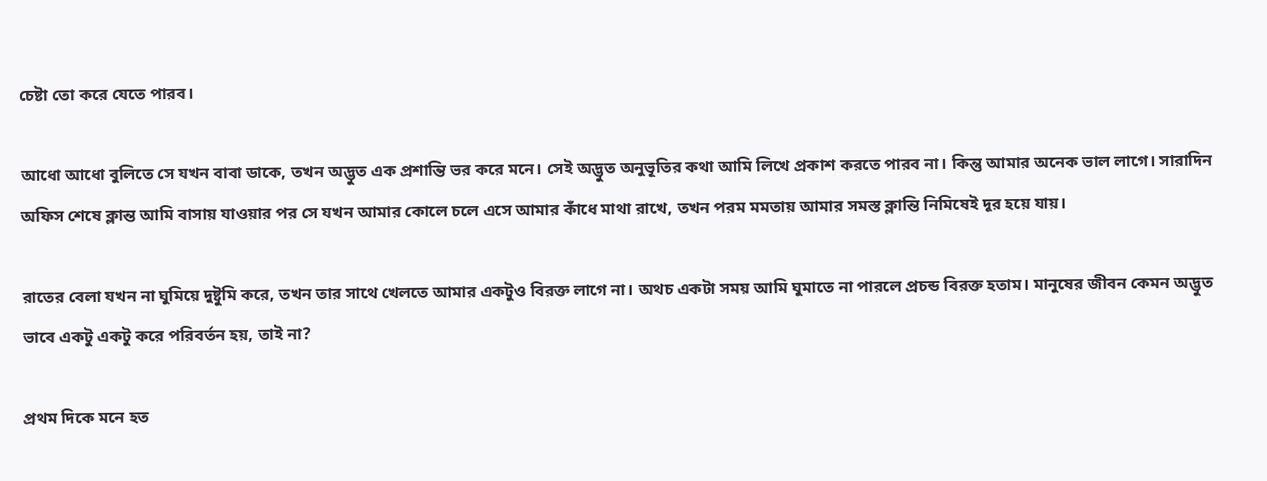চেষ্টা তো করে যেতে পারব।

আধো আধো বুলিতে সে যখন বাবা ডাকে, তখন অদ্ভুত এক প্রশান্তি ভর করে মনে। সেই অদ্ভুত অনুভূতির কথা আমি লিখে প্রকাশ করতে পারব না। কিন্তু আমার অনেক ভাল লাগে। সারাদিন অফিস শেষে ক্লান্ত আমি বাসায় যাওয়ার পর সে যখন আমার কোলে চলে এসে আমার কাঁধে মাথা রাখে, তখন পরম মমতায় আমার সমস্ত ক্লান্তি নিমিষেই দূর হয়ে যায়।

রাতের বেলা যখন না ঘুমিয়ে দুষ্টুমি করে, তখন তার সাথে খেলতে আমার একটুও বিরক্ত লাগে না। অথচ একটা সময় আমি ঘুমাতে না পারলে প্রচন্ড বিরক্ত হতাম। মানুষের জীবন কেমন অদ্ভুত ভাবে একটু একটু করে পরিবর্তন হয়, তাই না?

প্রথম দিকে মনে হত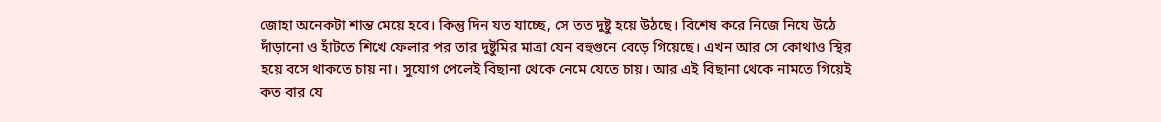জোহা অনেকটা শান্ত মেয়ে হবে। কিন্তু দিন যত যাচ্ছে, সে তত দুষ্টু হয়ে উঠছে। বিশেষ করে নিজে নিযে উঠে দাঁড়ানো ও হাঁটতে শিখে ফেলার পর তার দুষ্টুমির মাত্রা যেন বহুগুনে বেড়ে গিয়েছে। এখন আর সে কোথাও স্থির হয়ে বসে থাকতে চায় না। সুযোগ পেলেই বিছানা থেকে নেমে যেতে চায়। আর এই বিছানা থেকে নামতে গিয়েই কত বার যে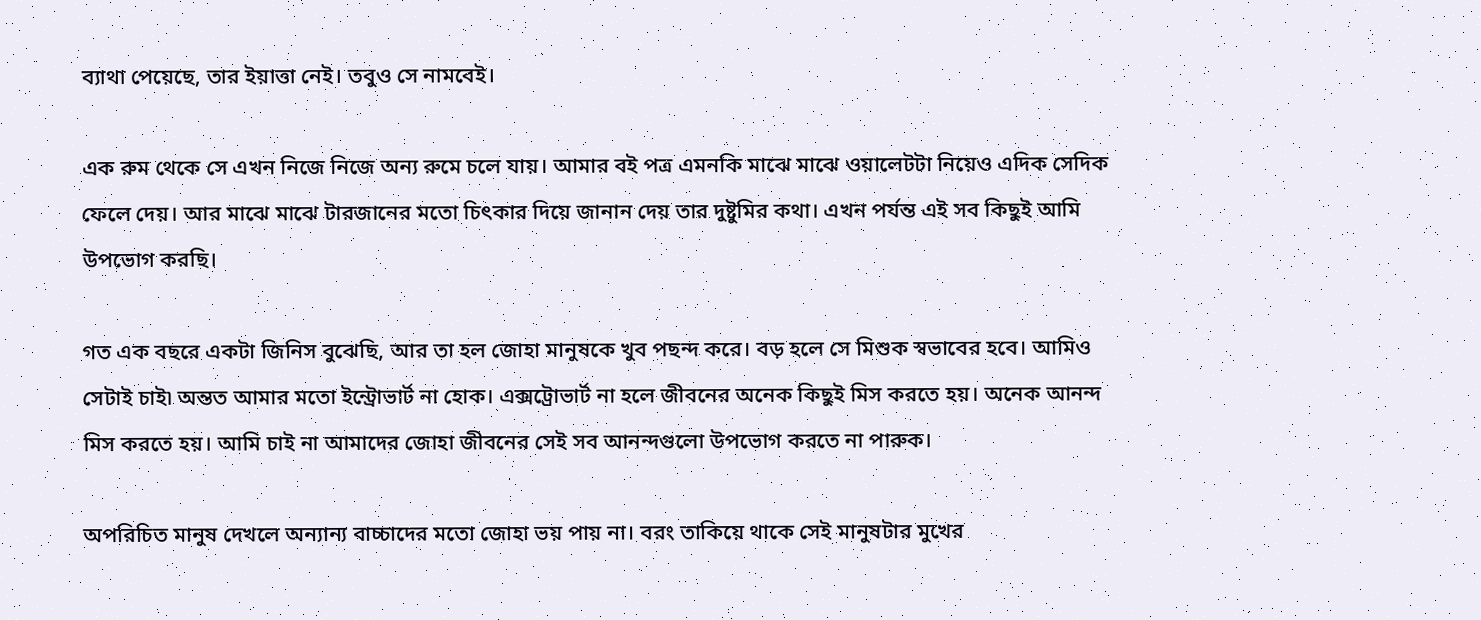ব্যাথা পেয়েছে, তার ইয়াত্তা নেই। তবুও সে নামবেই।

এক রুম থেকে সে এখন নিজে নিজে অন্য রুমে চলে যায়। আমার বই পত্র এমনকি মাঝে মাঝে ওয়ালেটটা নিয়েও এদিক সেদিক ফেলে দেয়। আর মাঝে মাঝে টারজানের মতো চিৎকার দিয়ে জানান দেয় তার দুষ্টুমির কথা। এখন পর্যন্ত এই সব কিছুই আমি উপভোগ করছি।

গত এক বছরে একটা জিনিস বুঝেছি, আর তা হল জোহা মানুষকে খুব পছন্দ করে। বড় হলে সে মিশুক স্বভাবের হবে। আমিও সেটাই চাই৷ অন্তত আমার মতো ইন্ট্রোভার্ট না হোক। এক্সট্রোভার্ট না হলে জীবনের অনেক কিছুই মিস করতে হয়। অনেক আনন্দ মিস করতে হয়। আমি চাই না আমাদের জোহা জীবনের সেই সব আনন্দগুলো উপভোগ করতে না পারুক।

অপরিচিত মানুষ দেখলে অন্যান্য বাচ্চাদের মতো জোহা ভয় পায় না। বরং তাকিয়ে থাকে সেই মানুষটার মুখের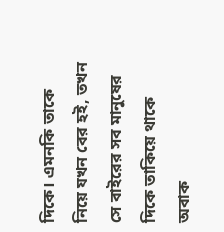দিকে। এমনকি তাকে নিয়ে যখন বের হই, তখন সে বাইরের সব মানুষের দিকে তাকিয়ে থাকে অবাক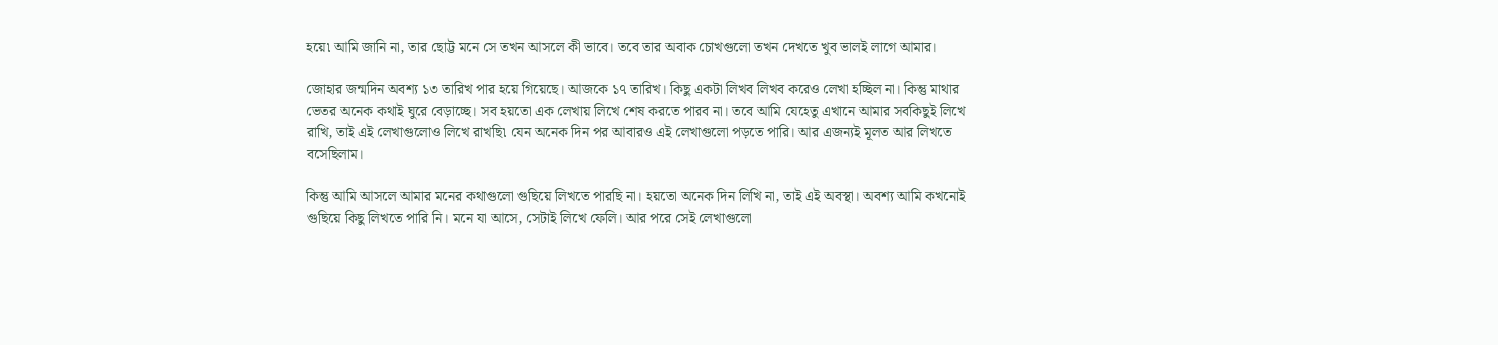হয়ে৷ আমি জানি না, তার ছোট্ট মনে সে তখন আসলে কী ভাবে। তবে তার অবাক চোখগুলো তখন দেখতে খুব ভালই লাগে আমার।

জোহার জন্মদিন অবশ্য ১৩ তারিখ পার হয়ে গিয়েছে। আজকে ১৭ তারিখ। কিছু একটা লিখব লিখব করেও লেখা হচ্ছিল না। কিন্তু মাথার ভেতর অনেক কথাই ঘুরে বেড়াচ্ছে। সব হয়তো এক লেখায় লিখে শেষ করতে পারব না। তবে আমি যেহেতু এখানে আমার সবকিছুই লিখে রাখি, তাই এই লেখাগুলোও লিখে রাখছি৷ যেন অনেক দিন পর আবারও এই লেখাগুলো পড়তে পারি। আর এজন্যই মূলত আর লিখতে বসেছিলাম।

কিন্তু আমি আসলে আমার মনের কথাগুলো গুছিয়ে লিখতে পারছি না। হয়তো অনেক দিন লিখি না, তাই এই অবস্থা। অবশ্য আমি কখনোই গুছিয়ে কিছু লিখতে পারি নি। মনে যা আসে, সেটাই লিখে ফেলি। আর পরে সেই লেখাগুলো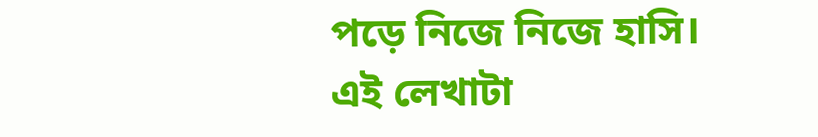পড়ে নিজে নিজে হাসি। এই লেখাটা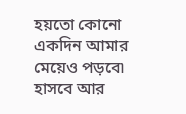হয়তো কোনো একদিন আমার মেয়েও পড়বে৷ হাসবে আর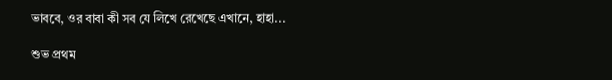ভাববে, ওর বাবা কী সব যে লিখে রেখেছে এখানে, হাহা...

শুভ প্রথম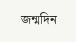জন্মদিন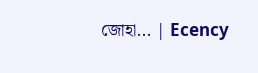জোহা... | Ecency